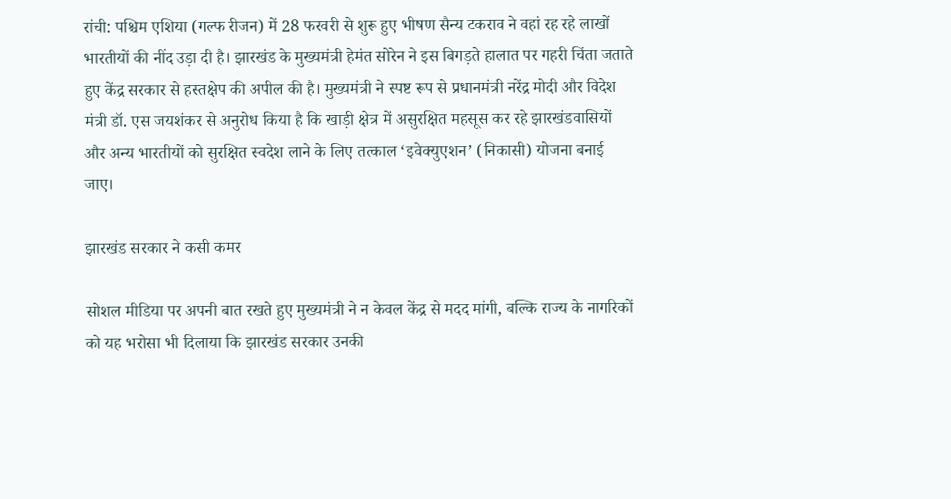रांची: पश्चिम एशिया (गल्फ रीजन) में 28 फरवरी से शुरू हुए भीषण सैन्य टकराव ने वहां रह रहे लाखों भारतीयों की नींद उड़ा दी है। झारखंड के मुख्यमंत्री हेमंत सोरेन ने इस बिगड़ते हालात पर गहरी चिंता जताते हुए केंद्र सरकार से हस्तक्षेप की अपील की है। मुख्यमंत्री ने स्पष्ट रूप से प्रधानमंत्री नरेंद्र मोदी और विदेश मंत्री डॉ. एस जयशंकर से अनुरोध किया है कि खाड़ी क्षेत्र में असुरक्षित महसूस कर रहे झारखंडवासियों और अन्य भारतीयों को सुरक्षित स्वदेश लाने के लिए तत्काल ‘इवेक्युएशन’ (निकासी) योजना बनाई जाए।

झारखंड सरकार ने कसी कमर

सोशल मीडिया पर अपनी बात रखते हुए मुख्यमंत्री ने न केवल केंद्र से मदद मांगी, बल्कि राज्य के नागरिकों को यह भरोसा भी दिलाया कि झारखंड सरकार उनकी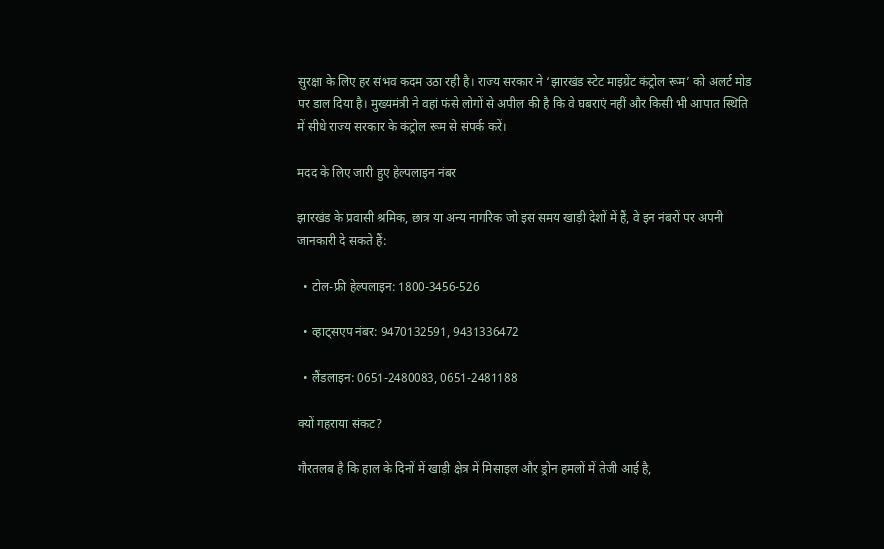सुरक्षा के लिए हर संभव कदम उठा रही है। राज्य सरकार ने ‘झारखंड स्टेट माइग्रेंट कंट्रोल रूम’ को अलर्ट मोड पर डाल दिया है। मुख्यमंत्री ने वहां फंसे लोगों से अपील की है कि वे घबराएं नहीं और किसी भी आपात स्थिति में सीधे राज्य सरकार के कंट्रोल रूम से संपर्क करें।

मदद के लिए जारी हुए हेल्पलाइन नंबर

झारखंड के प्रवासी श्रमिक, छात्र या अन्य नागरिक जो इस समय खाड़ी देशों में हैं, वे इन नंबरों पर अपनी जानकारी दे सकते हैं:

  • टोल-फ्री हेल्पलाइन: 1800-3456-526

  • व्हाट्सएप नंबर: 9470132591, 9431336472

  • लैंडलाइन: 0651-2480083, 0651-2481188

क्यों गहराया संकट?

गौरतलब है कि हाल के दिनों में खाड़ी क्षेत्र में मिसाइल और ड्रोन हमलों में तेजी आई है,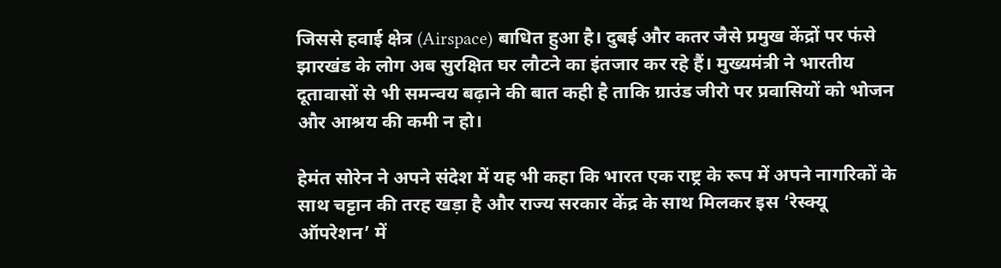जिससे हवाई क्षेत्र (Airspace) बाधित हुआ है। दुबई और कतर जैसे प्रमुख केंद्रों पर फंसे झारखंड के लोग अब सुरक्षित घर लौटने का इंतजार कर रहे हैं। मुख्यमंत्री ने भारतीय दूतावासों से भी समन्वय बढ़ाने की बात कही है ताकि ग्राउंड जीरो पर प्रवासियों को भोजन और आश्रय की कमी न हो।

हेमंत सोरेन ने अपने संदेश में यह भी कहा कि भारत एक राष्ट्र के रूप में अपने नागरिकों के साथ चट्टान की तरह खड़ा है और राज्य सरकार केंद्र के साथ मिलकर इस ‘रेस्क्यू ऑपरेशन’ में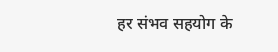हर संभव सहयोग के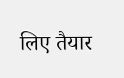लिए तैयार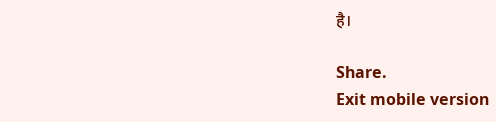है।

Share.
Exit mobile version